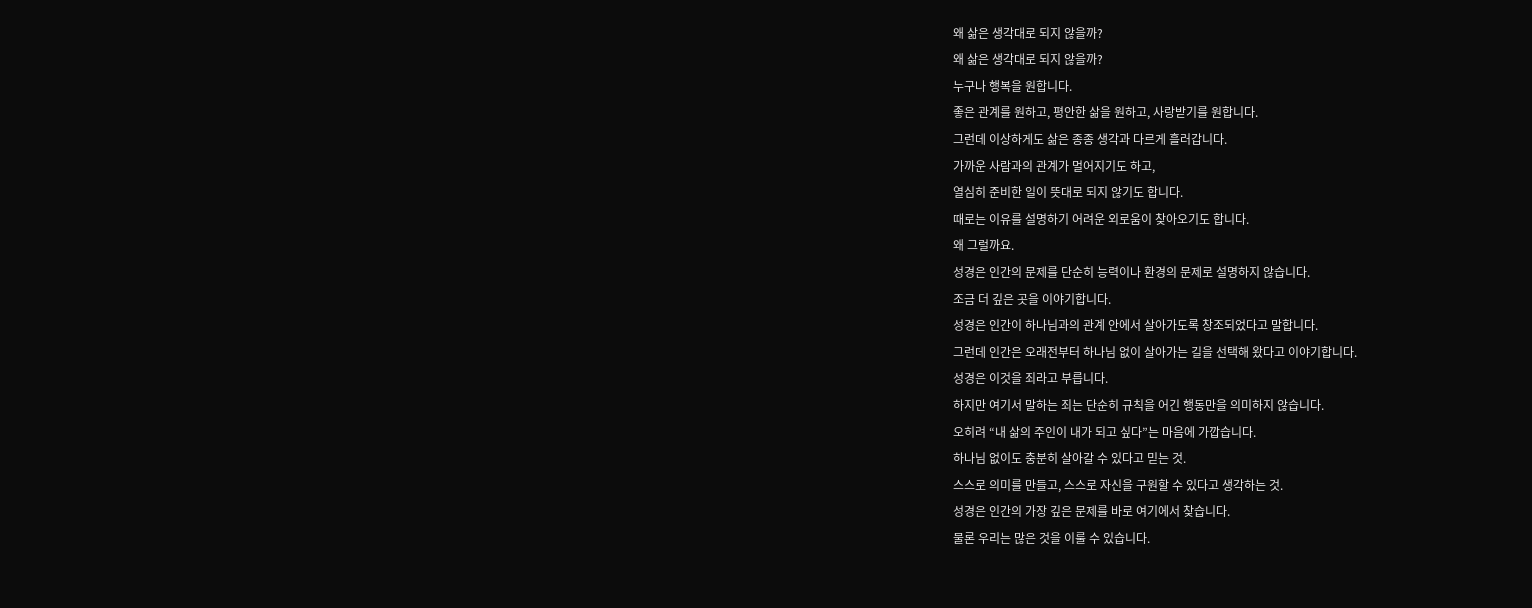왜 삶은 생각대로 되지 않을까?
왜 삶은 생각대로 되지 않을까?
누구나 행복을 원합니다.
좋은 관계를 원하고, 평안한 삶을 원하고, 사랑받기를 원합니다.
그런데 이상하게도 삶은 종종 생각과 다르게 흘러갑니다.
가까운 사람과의 관계가 멀어지기도 하고,
열심히 준비한 일이 뜻대로 되지 않기도 합니다.
때로는 이유를 설명하기 어려운 외로움이 찾아오기도 합니다.
왜 그럴까요.
성경은 인간의 문제를 단순히 능력이나 환경의 문제로 설명하지 않습니다.
조금 더 깊은 곳을 이야기합니다.
성경은 인간이 하나님과의 관계 안에서 살아가도록 창조되었다고 말합니다.
그런데 인간은 오래전부터 하나님 없이 살아가는 길을 선택해 왔다고 이야기합니다.
성경은 이것을 죄라고 부릅니다.
하지만 여기서 말하는 죄는 단순히 규칙을 어긴 행동만을 의미하지 않습니다.
오히려 “내 삶의 주인이 내가 되고 싶다”는 마음에 가깝습니다.
하나님 없이도 충분히 살아갈 수 있다고 믿는 것.
스스로 의미를 만들고, 스스로 자신을 구원할 수 있다고 생각하는 것.
성경은 인간의 가장 깊은 문제를 바로 여기에서 찾습니다.
물론 우리는 많은 것을 이룰 수 있습니다.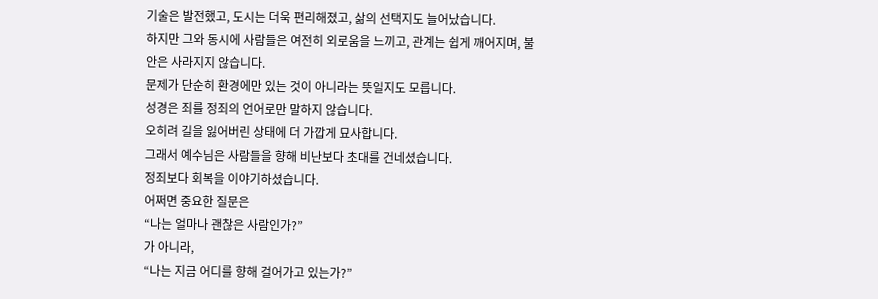기술은 발전했고, 도시는 더욱 편리해졌고, 삶의 선택지도 늘어났습니다.
하지만 그와 동시에 사람들은 여전히 외로움을 느끼고, 관계는 쉽게 깨어지며, 불안은 사라지지 않습니다.
문제가 단순히 환경에만 있는 것이 아니라는 뜻일지도 모릅니다.
성경은 죄를 정죄의 언어로만 말하지 않습니다.
오히려 길을 잃어버린 상태에 더 가깝게 묘사합니다.
그래서 예수님은 사람들을 향해 비난보다 초대를 건네셨습니다.
정죄보다 회복을 이야기하셨습니다.
어쩌면 중요한 질문은
“나는 얼마나 괜찮은 사람인가?”
가 아니라,
“나는 지금 어디를 향해 걸어가고 있는가?”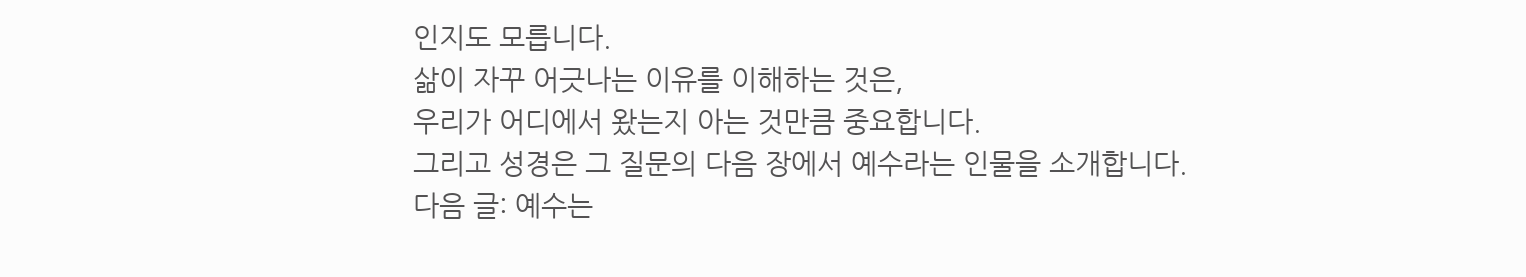인지도 모릅니다.
삶이 자꾸 어긋나는 이유를 이해하는 것은,
우리가 어디에서 왔는지 아는 것만큼 중요합니다.
그리고 성경은 그 질문의 다음 장에서 예수라는 인물을 소개합니다.
다음 글: 예수는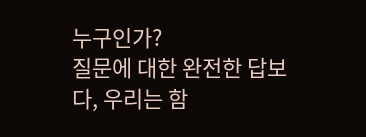누구인가?
질문에 대한 완전한 답보다, 우리는 함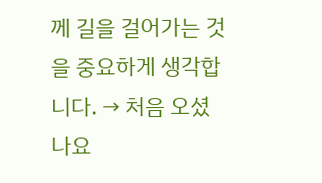께 길을 걸어가는 것을 중요하게 생각합니다. → 처음 오셨나요